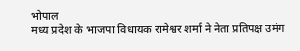भोपाल
मध्य प्रदेश के भाजपा विधायक रामेश्वर शर्मा ने नेता प्रतिपक्ष उमंग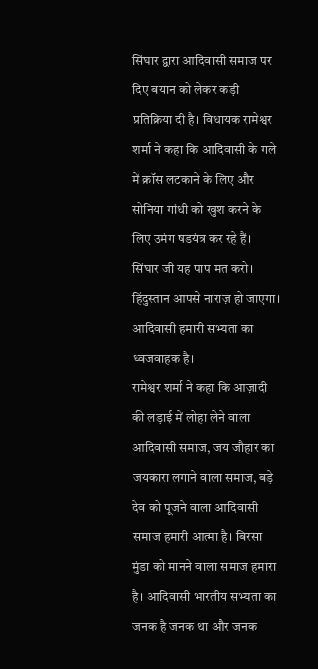सिंघार द्वारा आदिवासी समाज पर दिए बयान को लेकर कड़ी प्रतिक्रिया दी है। विधायक रामेश्वर शर्मा ने कहा कि आदिवासी के गले में क्रॉस लटकाने के लिए और सोनिया गांधी को खुश करने के लिए उमंग षडयंत्र कर रहे हैं। सिंघार जी यह पाप मत करो। हिंदुस्तान आपसे नाराज़ हो जाएगा। आदिवासी हमारी सभ्यता का ध्वजवाहक है।
रामेश्वर शर्मा ने कहा कि आज़ादी की लड़ाई में लोहा लेने वाला आदिवासी समाज, जय जौहार का जयकारा लगाने वाला समाज, बड़े देव को पूजने वाला आदिवासी समाज हमारी आत्मा है। बिरसा मुंडा को मानने वाला समाज हमारा है। आदिवासी भारतीय सभ्यता का जनक है जनक था और जनक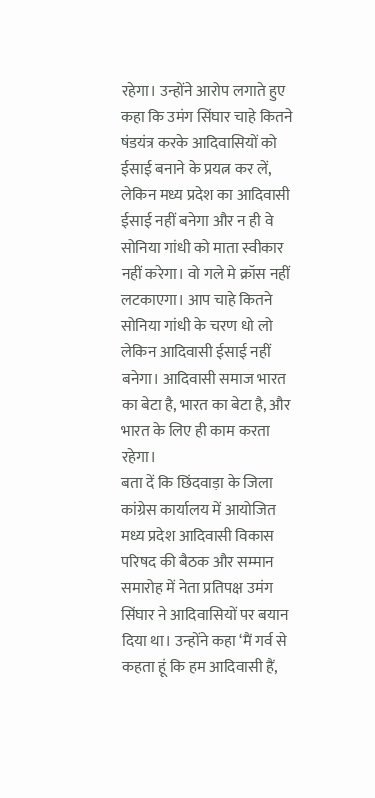रहेगा। उन्होंने आरोप लगाते हुए कहा कि उमंग सिंघार चाहे कितने षंडयंत्र करके आदिवासियों को ईसाई बनाने के प्रयत्न कर लें, लेकिन मध्य प्रदेश का आदिवासी ईसाई नहीं बनेगा और न ही वे सोनिया गांधी को माता स्वीकार नहीं करेगा। वो गले मे क्रॉस नहीं लटकाएगा। आप चाहे कितने सोनिया गांधी के चरण धो लो लेकिन आदिवासी ईसाई नहीं बनेगा। आदिवासी समाज भारत का बेटा है, भारत का बेटा है, और भारत के लिए ही काम करता रहेगा।
बता दें कि छिंदवाड़ा के जिला कांग्रेस कार्यालय में आयोजित मध्य प्रदेश आदिवासी विकास परिषद की बैठक और सम्मान समारोह में नेता प्रतिपक्ष उमंग सिंघार ने आदिवासियों पर बयान दिया था। उन्होंने कहा ‘मैं गर्व से कहता हूं कि हम आदिवासी हैं,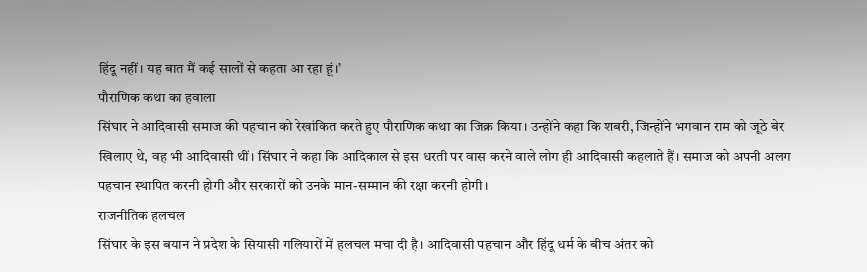हिंदू नहीं। यह बात मैं कई सालों से कहता आ रहा हूं।’
पौराणिक कथा का हवाला
सिंघार ने आदिवासी समाज की पहचान को रेखांकित करते हुए पौराणिक कथा का जिक्र किया। उन्होंने कहा कि शबरी, जिन्होंने भगवान राम को जूठे बेर खिलाए थे, वह भी आदिवासी थीं। सिंघार ने कहा कि आदिकाल से इस धरती पर वास करने वाले लोग ही आदिवासी कहलाते हैं। समाज को अपनी अलग पहचान स्थापित करनी होगी और सरकारों को उनके मान-सम्मान की रक्षा करनी होगी।
राजनीतिक हलचल
सिंघार के इस बयान ने प्रदेश के सियासी गलियारों में हलचल मचा दी है। आदिवासी पहचान और हिंदू धर्म के बीच अंतर को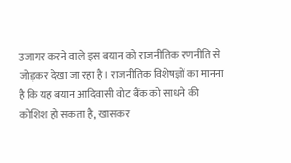उजागर करने वाले इस बयान को राजनीतिक रणनीति से जोड़कर देखा जा रहा है। राजनीतिक विशेषज्ञों का मानना है कि यह बयान आदिवासी वोट बैंक को साधने की कोशिश हो सकता है, खासकर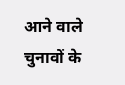आने वाले चुनावों के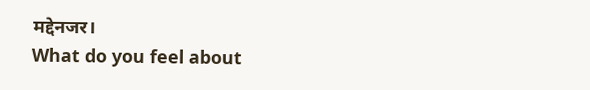मद्देनजर।
What do you feel about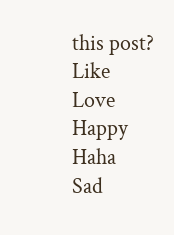this post?
Like
Love
Happy
Haha
Sad